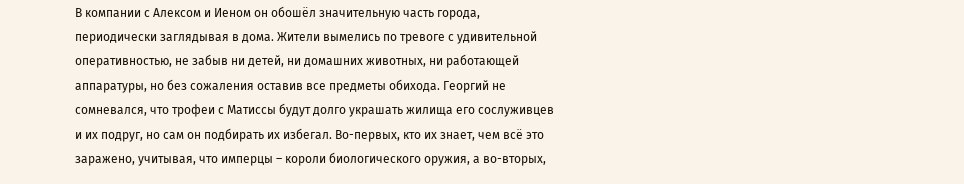В компании с Алексом и Иеном он обошёл значительную часть города, периодически заглядывая в дома. Жители вымелись по тревоге с удивительной оперативностью, не забыв ни детей, ни домашних животных, ни работающей аппаратуры, но без сожаления оставив все предметы обихода. Георгий не сомневался, что трофеи с Матиссы будут долго украшать жилища его сослуживцев и их подруг, но сам он подбирать их избегал. Во-первых, кто их знает, чем всё это заражено, учитывая, что имперцы – короли биологического оружия, а во-вторых,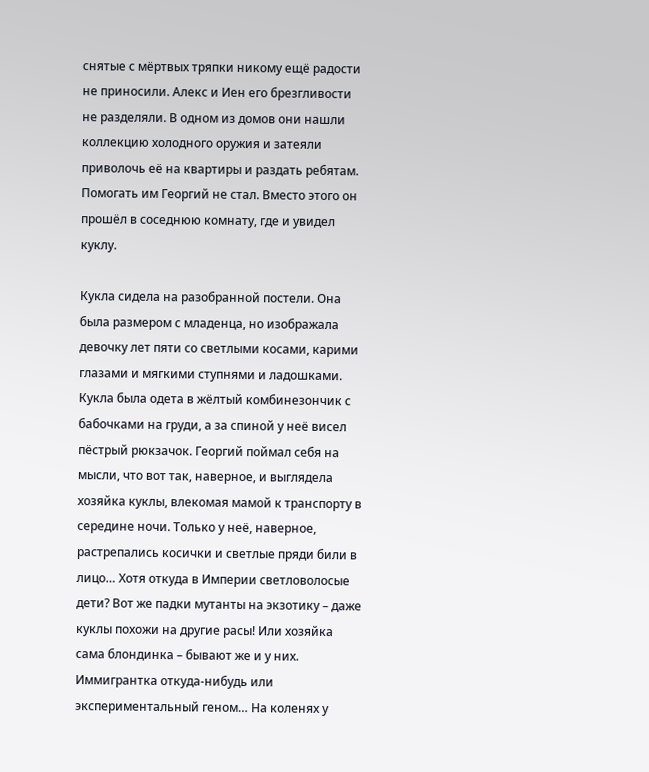снятые с мёртвых тряпки никому ещё радости не приносили. Алекс и Иен его брезгливости не разделяли. В одном из домов они нашли коллекцию холодного оружия и затеяли приволочь её на квартиры и раздать ребятам. Помогать им Георгий не стал. Вместо этого он прошёл в соседнюю комнату, где и увидел куклу.

Кукла сидела на разобранной постели. Она была размером с младенца, но изображала девочку лет пяти со светлыми косами, карими глазами и мягкими ступнями и ладошками. Кукла была одета в жёлтый комбинезончик с бабочками на груди, а за спиной у неё висел пёстрый рюкзачок. Георгий поймал себя на мысли, что вот так, наверное, и выглядела хозяйка куклы, влекомая мамой к транспорту в середине ночи. Только у неё, наверное, растрепались косички и светлые пряди били в лицо… Хотя откуда в Империи светловолосые дети? Вот же падки мутанты на экзотику – даже куклы похожи на другие расы! Или хозяйка сама блондинка – бывают же и у них. Иммигрантка откуда-нибудь или экспериментальный геном… На коленях у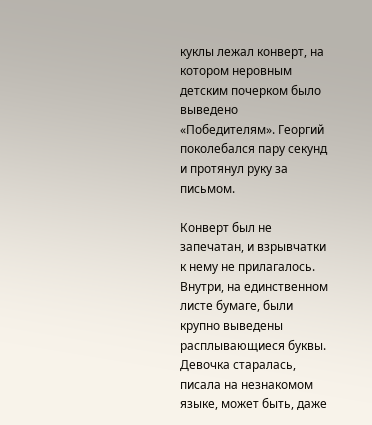куклы лежал конверт, на котором неровным детским почерком было выведено «Победителям». Георгий поколебался пару секунд и протянул руку за письмом.

Конверт был не запечатан, и взрывчатки к нему не прилагалось. Внутри, на единственном листе бумаге, были крупно выведены расплывающиеся буквы. Девочка старалась, писала на незнакомом языке, может быть, даже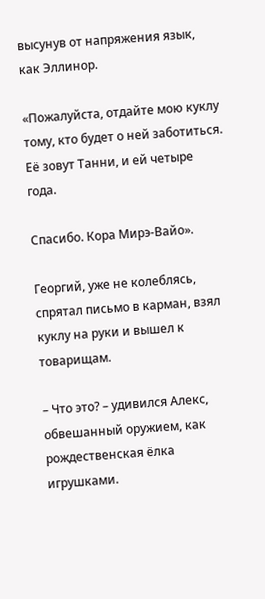высунув от напряжения язык, как Эллинор.

«Пожалуйста, отдайте мою куклу тому, кто будет о ней заботиться. Её зовут Танни, и ей четыре года.

Спасибо. Кора Мирэ-Вайo».

Георгий, уже не колеблясь, спрятал письмо в карман, взял куклу на руки и вышел к товарищам.

– Что это? – удивился Алекс, обвешанный оружием, как рождественская ёлка игрушками.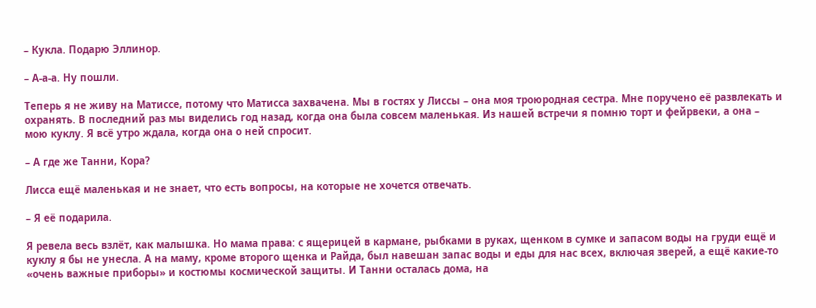– Кукла. Подарю Эллинор.

– А-а-а. Ну пошли.

Теперь я не живу на Матиссе, потому что Матисса захвачена. Мы в гостях у Лиссы – она моя троюродная сестра. Мне поручено её развлекать и охранять. В последний раз мы виделись год назад, когда она была совсем маленькая. Из нашей встречи я помню торт и фейрвеки, а она – мою куклу. Я всё утро ждала, когда она о ней спросит.

– А где же Танни, Кора?

Лисса ещё маленькая и не знает, что есть вопросы, на которые не хочется отвечать.

– Я её подарила.

Я ревела весь взлёт, как малышка. Но мама права: с ящерицей в кармане, рыбками в руках, щенком в сумке и запасом воды на груди ещё и куклу я бы не унесла. А на маму, кроме второго щенка и Райда, был навешан запас воды и еды для нас всех, включая зверей, а ещё какие-то «очень важные приборы» и костюмы космической защиты. И Танни осталась дома, на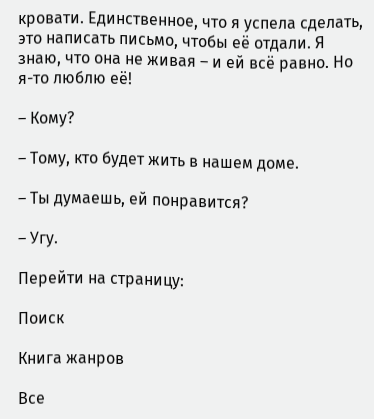кровати. Единственное, что я успела сделать, это написать письмо, чтобы её отдали. Я знаю, что она не живая – и ей всё равно. Но я-то люблю её!

– Кому?

– Тому, кто будет жить в нашем доме.

– Ты думаешь, ей понравится?

– Угу.

Перейти на страницу:

Поиск

Книга жанров

Все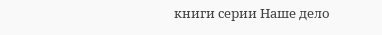книги серии Наше дело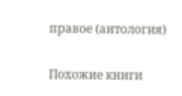правое (антология)

Похожие книги